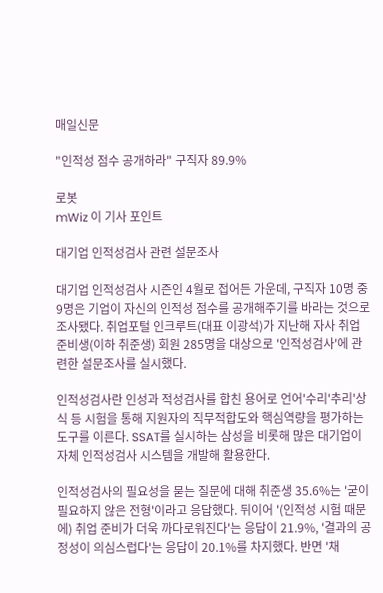매일신문

"인적성 점수 공개하라" 구직자 89.9%

로봇
mWiz 이 기사 포인트

대기업 인적성검사 관련 설문조사

대기업 인적성검사 시즌인 4월로 접어든 가운데, 구직자 10명 중 9명은 기업이 자신의 인적성 점수를 공개해주기를 바라는 것으로 조사됐다. 취업포털 인크루트(대표 이광석)가 지난해 자사 취업준비생(이하 취준생) 회원 285명을 대상으로 '인적성검사'에 관련한 설문조사를 실시했다.

인적성검사란 인성과 적성검사를 합친 용어로 언어'수리'추리'상식 등 시험을 통해 지원자의 직무적합도와 핵심역량을 평가하는 도구를 이른다. SSAT를 실시하는 삼성을 비롯해 많은 대기업이 자체 인적성검사 시스템을 개발해 활용한다.

인적성검사의 필요성을 묻는 질문에 대해 취준생 35.6%는 '굳이 필요하지 않은 전형'이라고 응답했다. 뒤이어 '(인적성 시험 때문에) 취업 준비가 더욱 까다로워진다'는 응답이 21.9%, '결과의 공정성이 의심스럽다'는 응답이 20.1%를 차지했다. 반면 '채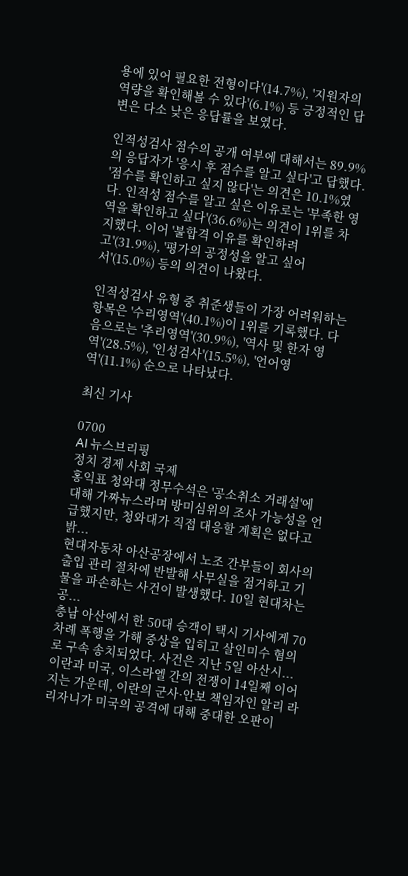용에 있어 필요한 전형이다'(14.7%), '지원자의 역량을 확인해볼 수 있다'(6.1%) 등 긍정적인 답변은 다소 낮은 응답률을 보였다.

인적성검사 점수의 공개 여부에 대해서는 89.9%의 응답자가 '응시 후 점수를 알고 싶다'고 답했다. '점수를 확인하고 싶지 않다'는 의견은 10.1%였다. 인적성 점수를 알고 싶은 이유로는 '부족한 영역을 확인하고 싶다'(36.6%)는 의견이 1위를 차지했다. 이어 '불합격 이유를 확인하려고'(31.9%), '평가의 공정성을 알고 싶어서'(15.0%) 등의 의견이 나왔다.

인적성검사 유형 중 취준생들이 가장 어려워하는 항목은 '수리영역'(40.1%)이 1위를 기록했다. 다음으로는 '추리영역'(30.9%), '역사 및 한자 영역'(28.5%), '인성검사'(15.5%), '언어영역'(11.1%) 순으로 나타났다.

최신 기사

0700
AI 뉴스브리핑
정치 경제 사회 국제
홍익표 청와대 정무수석은 '공소취소 거래설'에 대해 가짜뉴스라며 방미심위의 조사 가능성을 언급했지만, 청와대가 직접 대응할 계획은 없다고 밝...
현대자동차 아산공장에서 노조 간부들이 회사의 출입 관리 절차에 반발해 사무실을 점거하고 기물을 파손하는 사건이 발생했다. 10일 현대차는 공...
충남 아산에서 한 50대 승객이 택시 기사에게 70차례 폭행을 가해 중상을 입히고 살인미수 혐의로 구속 송치되었다. 사건은 지난 5일 아산시...
이란과 미국, 이스라엘 간의 전쟁이 14일째 이어지는 가운데, 이란의 군사·안보 책임자인 알리 라리자니가 미국의 공격에 대해 중대한 오판이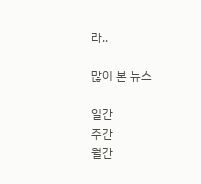라..

많이 본 뉴스

일간
주간
월간